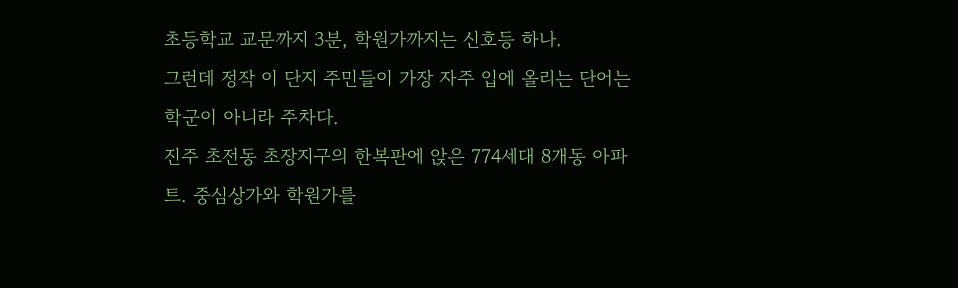초등학교 교문까지 3분, 학원가까지는 신호등 하나.
그런데 정작 이 단지 주민들이 가장 자주 입에 올리는 단어는 학군이 아니라 주차다.
진주 초전동 초장지구의 한복판에 앉은 774세대 8개동 아파트. 중심상가와 학원가를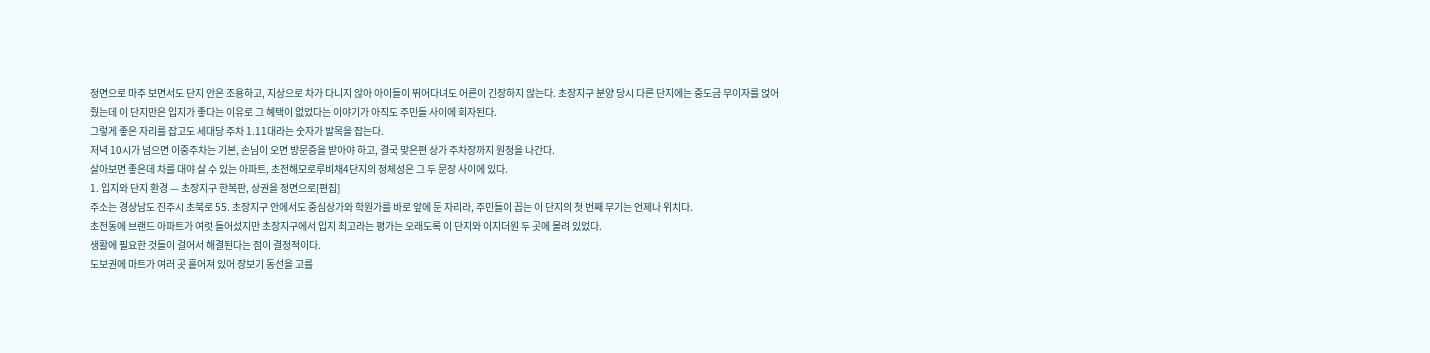정면으로 마주 보면서도 단지 안은 조용하고, 지상으로 차가 다니지 않아 아이들이 뛰어다녀도 어른이 긴장하지 않는다. 초장지구 분양 당시 다른 단지에는 중도금 무이자를 얹어줬는데 이 단지만은 입지가 좋다는 이유로 그 혜택이 없었다는 이야기가 아직도 주민들 사이에 회자된다.
그렇게 좋은 자리를 잡고도 세대당 주차 1.11대라는 숫자가 발목을 잡는다.
저녁 10시가 넘으면 이중주차는 기본, 손님이 오면 방문증을 받아야 하고, 결국 맞은편 상가 주차장까지 원정을 나간다.
살아보면 좋은데 차를 대야 살 수 있는 아파트, 초전해모로루비채4단지의 정체성은 그 두 문장 사이에 있다.
1. 입지와 단지 환경 — 초장지구 한복판, 상권을 정면으로[편집]
주소는 경상남도 진주시 초북로 55. 초장지구 안에서도 중심상가와 학원가를 바로 앞에 둔 자리라, 주민들이 꼽는 이 단지의 첫 번째 무기는 언제나 위치다.
초전동에 브랜드 아파트가 여럿 들어섰지만 초장지구에서 입지 최고라는 평가는 오래도록 이 단지와 이지더원 두 곳에 몰려 있었다.
생활에 필요한 것들이 걸어서 해결된다는 점이 결정적이다.
도보권에 마트가 여러 곳 흩어져 있어 장보기 동선을 고를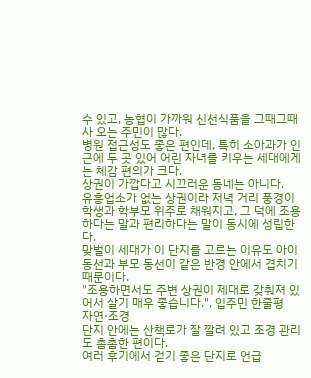수 있고, 농협이 가까워 신선식품을 그때그때 사 오는 주민이 많다.
병원 접근성도 좋은 편인데, 특히 소아과가 인근에 두 곳 있어 어린 자녀를 키우는 세대에게는 체감 편의가 크다.
상권이 가깝다고 시끄러운 동네는 아니다.
유흥업소가 없는 상권이라 저녁 거리 풍경이 학생과 학부모 위주로 채워지고, 그 덕에 조용하다는 말과 편리하다는 말이 동시에 성립한다.
맞벌이 세대가 이 단지를 고르는 이유도 아이 동선과 부모 동선이 같은 반경 안에서 겹치기 때문이다.
"조용하면서도 주변 상권이 제대로 갖춰져 있어서 살기 매우 좋습니다.", 입주민 한줄평
자연·조경
단지 안에는 산책로가 잘 깔려 있고 조경 관리도 촘촘한 편이다.
여러 후기에서 걷기 좋은 단지로 언급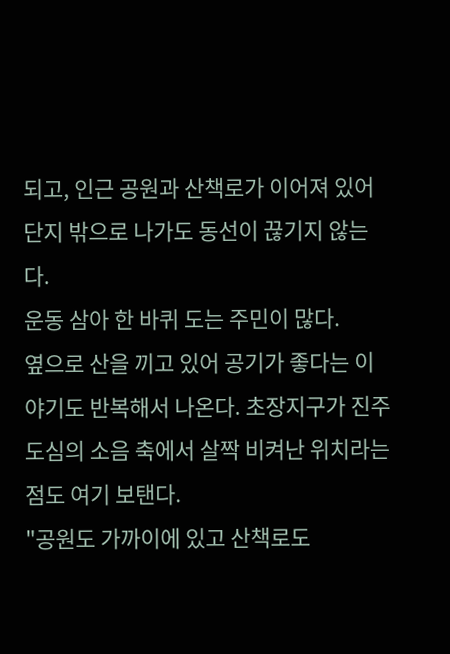되고, 인근 공원과 산책로가 이어져 있어 단지 밖으로 나가도 동선이 끊기지 않는다.
운동 삼아 한 바퀴 도는 주민이 많다.
옆으로 산을 끼고 있어 공기가 좋다는 이야기도 반복해서 나온다. 초장지구가 진주 도심의 소음 축에서 살짝 비켜난 위치라는 점도 여기 보탠다.
"공원도 가까이에 있고 산책로도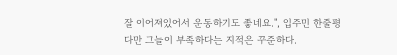잘 이어져있어서 운동하기도 좋네요.", 입주민 한줄평
다만 그늘이 부족하다는 지적은 꾸준하다.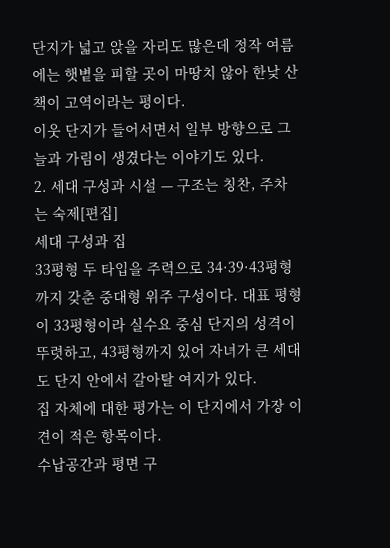단지가 넓고 앉을 자리도 많은데 정작 여름에는 햇볕을 피할 곳이 마땅치 않아 한낮 산책이 고역이라는 평이다.
이웃 단지가 들어서면서 일부 방향으로 그늘과 가림이 생겼다는 이야기도 있다.
2. 세대 구성과 시설 — 구조는 칭찬, 주차는 숙제[편집]
세대 구성과 집
33평형 두 타입을 주력으로 34·39·43평형까지 갖춘 중대형 위주 구성이다. 대표 평형이 33평형이라 실수요 중심 단지의 성격이 뚜렷하고, 43평형까지 있어 자녀가 큰 세대도 단지 안에서 갈아탈 여지가 있다.
집 자체에 대한 평가는 이 단지에서 가장 이견이 적은 항목이다.
수납공간과 평면 구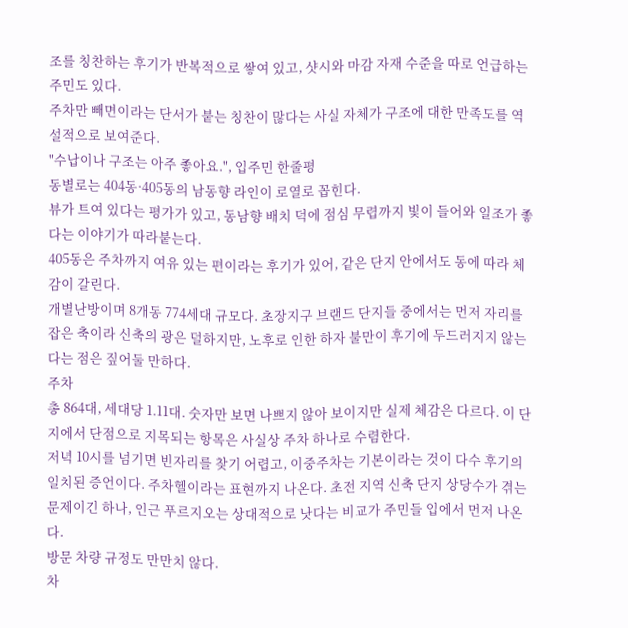조를 칭찬하는 후기가 반복적으로 쌓여 있고, 샷시와 마감 자재 수준을 따로 언급하는 주민도 있다.
주차만 빼면이라는 단서가 붙는 칭찬이 많다는 사실 자체가 구조에 대한 만족도를 역설적으로 보여준다.
"수납이나 구조는 아주 좋아요.", 입주민 한줄평
동별로는 404동·405동의 남동향 라인이 로열로 꼽힌다.
뷰가 트여 있다는 평가가 있고, 동남향 배치 덕에 점심 무렵까지 빛이 들어와 일조가 좋다는 이야기가 따라붙는다.
405동은 주차까지 여유 있는 편이라는 후기가 있어, 같은 단지 안에서도 동에 따라 체감이 갈린다.
개별난방이며 8개동 774세대 규모다. 초장지구 브랜드 단지들 중에서는 먼저 자리를 잡은 축이라 신축의 광은 덜하지만, 노후로 인한 하자 불만이 후기에 두드러지지 않는다는 점은 짚어둘 만하다.
주차
총 864대, 세대당 1.11대. 숫자만 보면 나쁘지 않아 보이지만 실제 체감은 다르다. 이 단지에서 단점으로 지목되는 항목은 사실상 주차 하나로 수렴한다.
저녁 10시를 넘기면 빈자리를 찾기 어렵고, 이중주차는 기본이라는 것이 다수 후기의 일치된 증언이다. 주차헬이라는 표현까지 나온다. 초전 지역 신축 단지 상당수가 겪는 문제이긴 하나, 인근 푸르지오는 상대적으로 낫다는 비교가 주민들 입에서 먼저 나온다.
방문 차량 규정도 만만치 않다.
차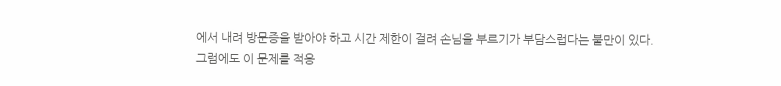에서 내려 방문증을 받아야 하고 시간 제한이 걸려 손님을 부르기가 부담스럽다는 불만이 있다.
그럼에도 이 문제를 적응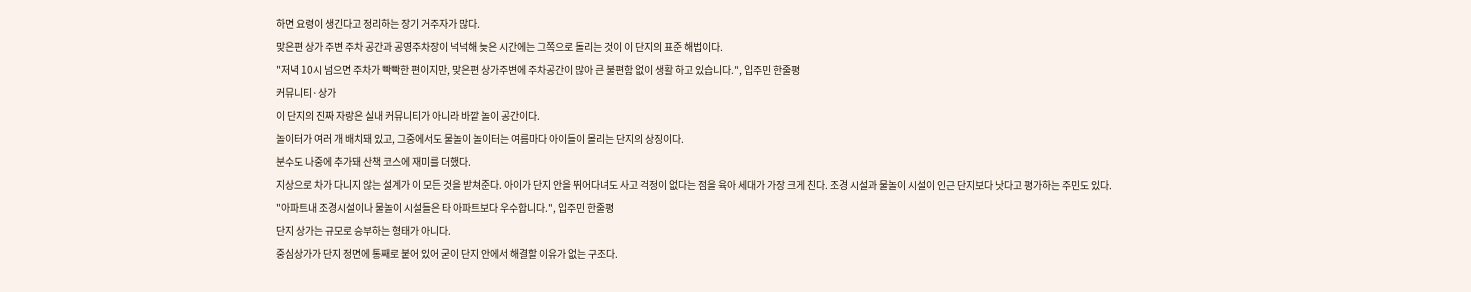하면 요령이 생긴다고 정리하는 장기 거주자가 많다.
맞은편 상가 주변 주차 공간과 공영주차장이 넉넉해 늦은 시간에는 그쪽으로 돌리는 것이 이 단지의 표준 해법이다.
"저녁 10시 넘으면 주차가 빡빡한 편이지만, 맞은편 상가주변에 주차공간이 많아 큰 불편함 없이 생활 하고 있습니다.", 입주민 한줄평
커뮤니티·상가
이 단지의 진짜 자랑은 실내 커뮤니티가 아니라 바깥 놀이 공간이다.
놀이터가 여러 개 배치돼 있고, 그중에서도 물놀이 놀이터는 여름마다 아이들이 몰리는 단지의 상징이다.
분수도 나중에 추가돼 산책 코스에 재미를 더했다.
지상으로 차가 다니지 않는 설계가 이 모든 것을 받쳐준다. 아이가 단지 안을 뛰어다녀도 사고 걱정이 없다는 점을 육아 세대가 가장 크게 친다. 조경 시설과 물놀이 시설이 인근 단지보다 낫다고 평가하는 주민도 있다.
"아파트내 조경시설이나 물놀이 시설들은 타 아파트보다 우수합니다.", 입주민 한줄평
단지 상가는 규모로 승부하는 형태가 아니다.
중심상가가 단지 정면에 통째로 붙어 있어 굳이 단지 안에서 해결할 이유가 없는 구조다.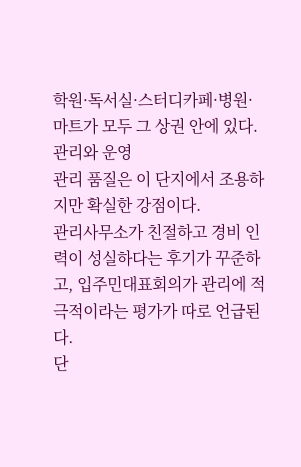학원·독서실·스터디카페·병원·마트가 모두 그 상권 안에 있다.
관리와 운영
관리 품질은 이 단지에서 조용하지만 확실한 강점이다.
관리사무소가 친절하고 경비 인력이 성실하다는 후기가 꾸준하고, 입주민대표회의가 관리에 적극적이라는 평가가 따로 언급된다.
단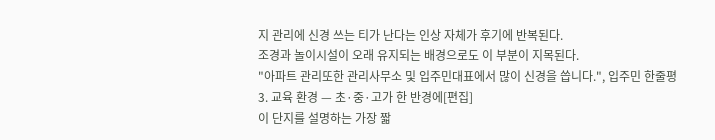지 관리에 신경 쓰는 티가 난다는 인상 자체가 후기에 반복된다.
조경과 놀이시설이 오래 유지되는 배경으로도 이 부분이 지목된다.
"아파트 관리또한 관리사무소 및 입주민대표에서 많이 신경을 씁니다.", 입주민 한줄평
3. 교육 환경 — 초·중·고가 한 반경에[편집]
이 단지를 설명하는 가장 짧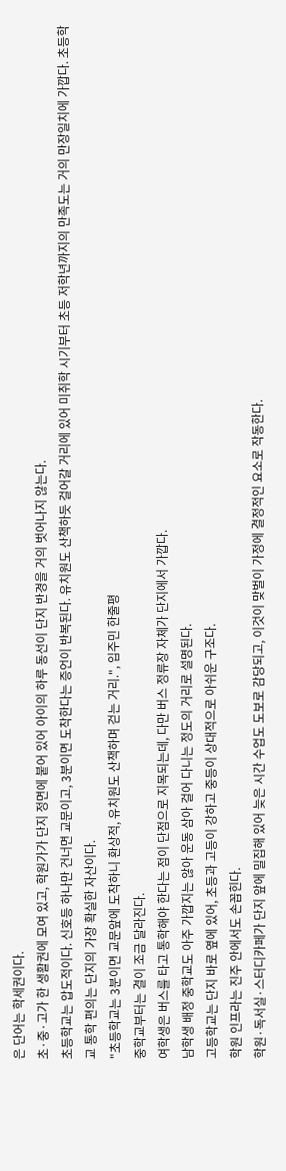은 단어는 학세권이다.
초·중·고가 한 생활권에 모여 있고, 학원가가 단지 정면에 붙어 있어 아이의 하루 동선이 단지 반경을 거의 벗어나지 않는다.
초등학교는 압도적이다. 신호등 하나만 건너면 교문이고, 3분이면 도착한다는 증언이 반복된다. 유치원도 산책하듯 걸어갈 거리에 있어 미취학 시기부터 초등 저학년까지의 만족도는 거의 만장일치에 가깝다. 초등학교 통학 편의는 단지의 가장 확실한 자산이다.
"초등학교는 3분이면 교문앞에 도착하니 환상적, 유치원도 산책하며 걷는 거리.", 입주민 한줄평
중학교부터는 결이 조금 달라진다.
여학생은 버스를 타고 통학해야 한다는 점이 단점으로 지목되는데, 다만 버스 정류장 자체가 단지에서 가깝다.
남학생 배정 중학교도 아주 가깝지는 않아 운동 삼아 걸어 다니는 정도의 거리로 설명된다.
고등학교는 단지 바로 옆에 있어, 초등과 고등이 강하고 중등이 상대적으로 아쉬운 구조다.
학원 인프라는 진주 안에서도 손꼽힌다.
학원·독서실·스터디카페가 단지 앞에 밀집해 있어 늦은 시간 수업도 도보로 감당되고, 이것이 맞벌이 가정에 결정적인 요소로 작동한다.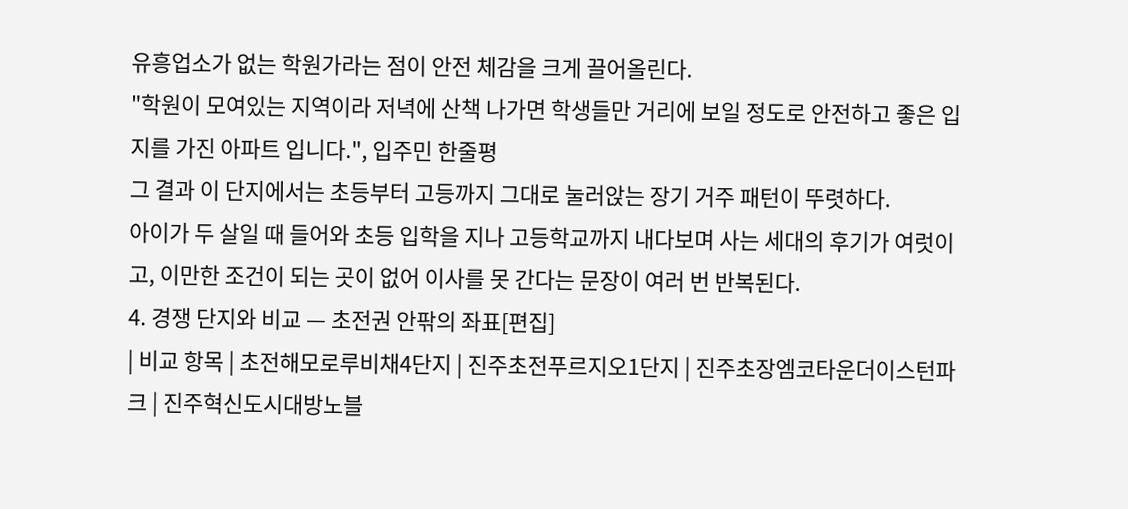유흥업소가 없는 학원가라는 점이 안전 체감을 크게 끌어올린다.
"학원이 모여있는 지역이라 저녁에 산책 나가면 학생들만 거리에 보일 정도로 안전하고 좋은 입지를 가진 아파트 입니다.", 입주민 한줄평
그 결과 이 단지에서는 초등부터 고등까지 그대로 눌러앉는 장기 거주 패턴이 뚜렷하다.
아이가 두 살일 때 들어와 초등 입학을 지나 고등학교까지 내다보며 사는 세대의 후기가 여럿이고, 이만한 조건이 되는 곳이 없어 이사를 못 간다는 문장이 여러 번 반복된다.
4. 경쟁 단지와 비교 — 초전권 안팎의 좌표[편집]
| 비교 항목 | 초전해모로루비채4단지 | 진주초전푸르지오1단지 | 진주초장엠코타운더이스턴파크 | 진주혁신도시대방노블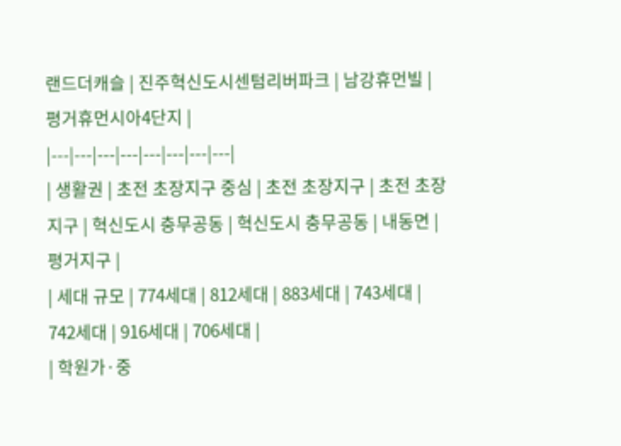랜드더캐슬 | 진주혁신도시센텀리버파크 | 남강휴먼빌 | 평거휴먼시아4단지 |
|---|---|---|---|---|---|---|---|
| 생활권 | 초전 초장지구 중심 | 초전 초장지구 | 초전 초장지구 | 혁신도시 충무공동 | 혁신도시 충무공동 | 내동면 | 평거지구 |
| 세대 규모 | 774세대 | 812세대 | 883세대 | 743세대 | 742세대 | 916세대 | 706세대 |
| 학원가·중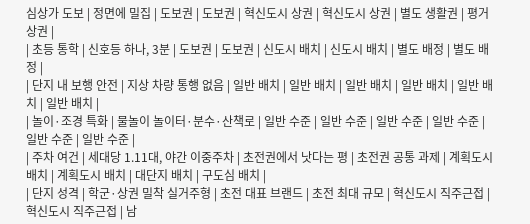심상가 도보 | 정면에 밀집 | 도보권 | 도보권 | 혁신도시 상권 | 혁신도시 상권 | 별도 생활권 | 평거 상권 |
| 초등 통학 | 신호등 하나, 3분 | 도보권 | 도보권 | 신도시 배치 | 신도시 배치 | 별도 배정 | 별도 배정 |
| 단지 내 보행 안전 | 지상 차량 통행 없음 | 일반 배치 | 일반 배치 | 일반 배치 | 일반 배치 | 일반 배치 | 일반 배치 |
| 놀이·조경 특화 | 물놀이 놀이터·분수·산책로 | 일반 수준 | 일반 수준 | 일반 수준 | 일반 수준 | 일반 수준 | 일반 수준 |
| 주차 여건 | 세대당 1.11대, 야간 이중주차 | 초전권에서 낫다는 평 | 초전권 공통 과제 | 계획도시 배치 | 계획도시 배치 | 대단지 배치 | 구도심 배치 |
| 단지 성격 | 학군·상권 밀착 실거주형 | 초전 대표 브랜드 | 초전 최대 규모 | 혁신도시 직주근접 | 혁신도시 직주근접 | 남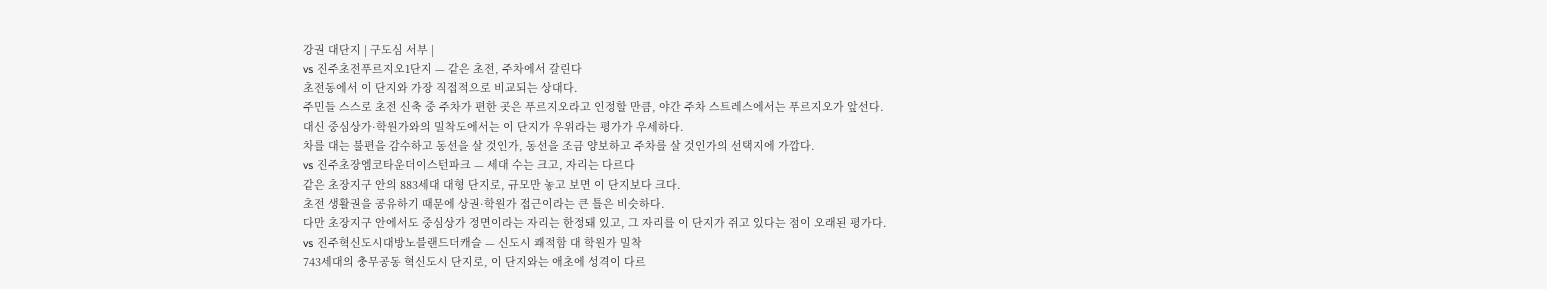강권 대단지 | 구도심 서부 |
vs 진주초전푸르지오1단지 — 같은 초전, 주차에서 갈린다
초전동에서 이 단지와 가장 직접적으로 비교되는 상대다.
주민들 스스로 초전 신축 중 주차가 편한 곳은 푸르지오라고 인정할 만큼, 야간 주차 스트레스에서는 푸르지오가 앞선다.
대신 중심상가·학원가와의 밀착도에서는 이 단지가 우위라는 평가가 우세하다.
차를 대는 불편을 감수하고 동선을 살 것인가, 동선을 조금 양보하고 주차를 살 것인가의 선택지에 가깝다.
vs 진주초장엠코타운더이스턴파크 — 세대 수는 크고, 자리는 다르다
같은 초장지구 안의 883세대 대형 단지로, 규모만 놓고 보면 이 단지보다 크다.
초전 생활권을 공유하기 때문에 상권·학원가 접근이라는 큰 틀은 비슷하다.
다만 초장지구 안에서도 중심상가 정면이라는 자리는 한정돼 있고, 그 자리를 이 단지가 쥐고 있다는 점이 오래된 평가다.
vs 진주혁신도시대방노블랜드더캐슬 — 신도시 쾌적함 대 학원가 밀착
743세대의 충무공동 혁신도시 단지로, 이 단지와는 애초에 성격이 다르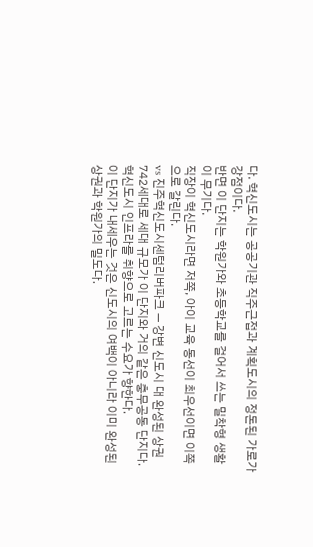다. 혁신도시는 공공기관 직주근접과 계획도시의 정돈된 가로가 강점이다.
반면 이 단지는 학원가와 초등학교를 걸어서 쓰는 밀착형 생활이 무기다.
직장이 혁신도시라면 저쪽, 아이 교육 동선이 최우선이면 이쪽으로 갈린다.
vs 진주혁신도시센텀리버파크 — 강변 신도시 대 완성된 상권
742세대로 세대 규모가 이 단지와 거의 같은 충무공동 단지다. 혁신도시 인프라를 취향으로 고르는 수요가 향한다.
이 단지가 내세우는 것은 신도시의 여백이 아니라 이미 완성된 상권과 학원가의 밀도다.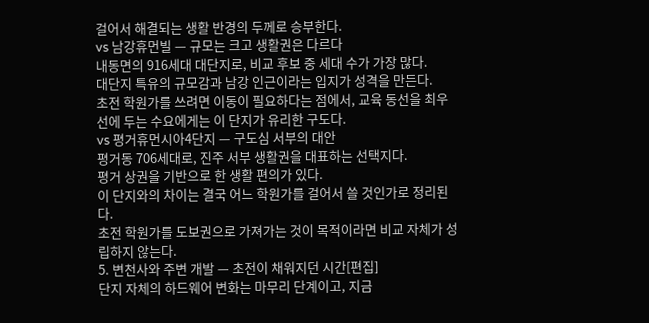걸어서 해결되는 생활 반경의 두께로 승부한다.
vs 남강휴먼빌 — 규모는 크고 생활권은 다르다
내동면의 916세대 대단지로, 비교 후보 중 세대 수가 가장 많다.
대단지 특유의 규모감과 남강 인근이라는 입지가 성격을 만든다.
초전 학원가를 쓰려면 이동이 필요하다는 점에서, 교육 동선을 최우선에 두는 수요에게는 이 단지가 유리한 구도다.
vs 평거휴먼시아4단지 — 구도심 서부의 대안
평거동 706세대로, 진주 서부 생활권을 대표하는 선택지다.
평거 상권을 기반으로 한 생활 편의가 있다.
이 단지와의 차이는 결국 어느 학원가를 걸어서 쓸 것인가로 정리된다.
초전 학원가를 도보권으로 가져가는 것이 목적이라면 비교 자체가 성립하지 않는다.
5. 변천사와 주변 개발 — 초전이 채워지던 시간[편집]
단지 자체의 하드웨어 변화는 마무리 단계이고, 지금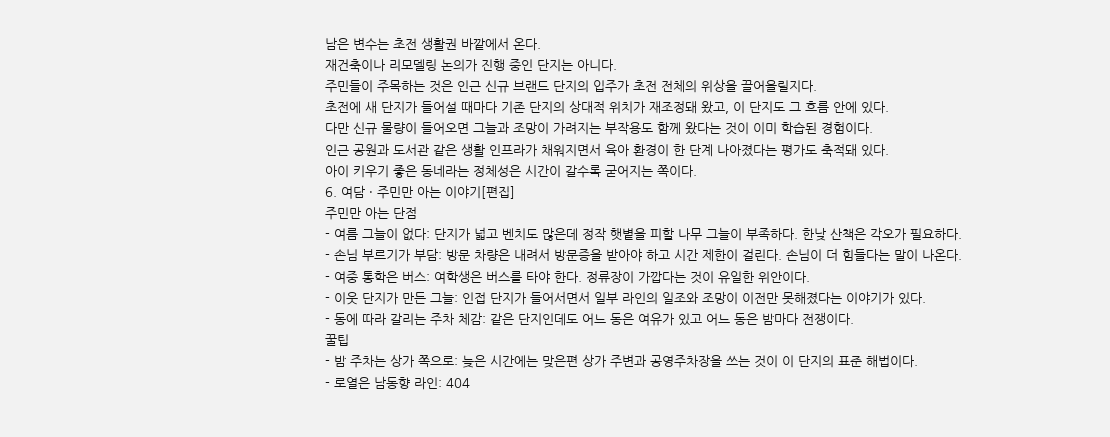남은 변수는 초전 생활권 바깥에서 온다.
재건축이나 리모델링 논의가 진행 중인 단지는 아니다.
주민들이 주목하는 것은 인근 신규 브랜드 단지의 입주가 초전 전체의 위상을 끌어올릴지다.
초전에 새 단지가 들어설 때마다 기존 단지의 상대적 위치가 재조정돼 왔고, 이 단지도 그 흐름 안에 있다.
다만 신규 물량이 들어오면 그늘과 조망이 가려지는 부작용도 함께 왔다는 것이 이미 학습된 경험이다.
인근 공원과 도서관 같은 생활 인프라가 채워지면서 육아 환경이 한 단계 나아졌다는 평가도 축적돼 있다.
아이 키우기 좋은 동네라는 정체성은 시간이 갈수록 굳어지는 쪽이다.
6. 여담 · 주민만 아는 이야기[편집]
주민만 아는 단점
- 여름 그늘이 없다: 단지가 넓고 벤치도 많은데 정작 햇볕을 피할 나무 그늘이 부족하다. 한낮 산책은 각오가 필요하다.
- 손님 부르기가 부담: 방문 차량은 내려서 방문증을 받아야 하고 시간 제한이 걸린다. 손님이 더 힘들다는 말이 나온다.
- 여중 통학은 버스: 여학생은 버스를 타야 한다. 정류장이 가깝다는 것이 유일한 위안이다.
- 이웃 단지가 만든 그늘: 인접 단지가 들어서면서 일부 라인의 일조와 조망이 이전만 못해졌다는 이야기가 있다.
- 동에 따라 갈리는 주차 체감: 같은 단지인데도 어느 동은 여유가 있고 어느 동은 밤마다 전쟁이다.
꿀팁
- 밤 주차는 상가 쪽으로: 늦은 시간에는 맞은편 상가 주변과 공영주차장을 쓰는 것이 이 단지의 표준 해법이다.
- 로열은 남동향 라인: 404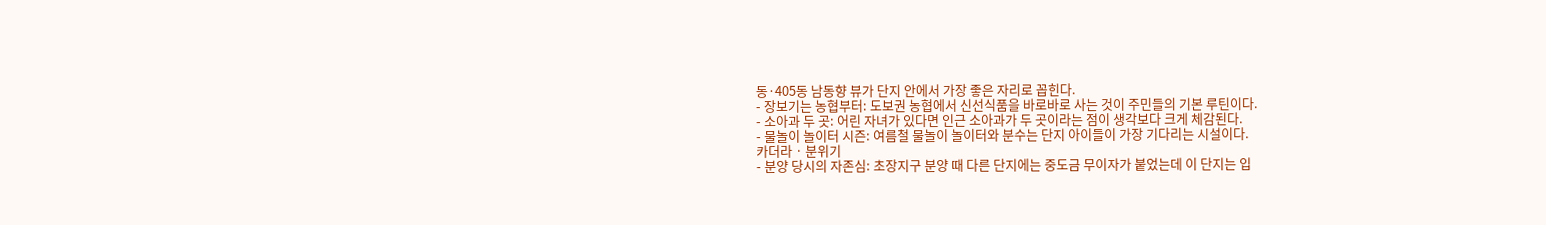동·405동 남동향 뷰가 단지 안에서 가장 좋은 자리로 꼽힌다.
- 장보기는 농협부터: 도보권 농협에서 신선식품을 바로바로 사는 것이 주민들의 기본 루틴이다.
- 소아과 두 곳: 어린 자녀가 있다면 인근 소아과가 두 곳이라는 점이 생각보다 크게 체감된다.
- 물놀이 놀이터 시즌: 여름철 물놀이 놀이터와 분수는 단지 아이들이 가장 기다리는 시설이다.
카더라 · 분위기
- 분양 당시의 자존심: 초장지구 분양 때 다른 단지에는 중도금 무이자가 붙었는데 이 단지는 입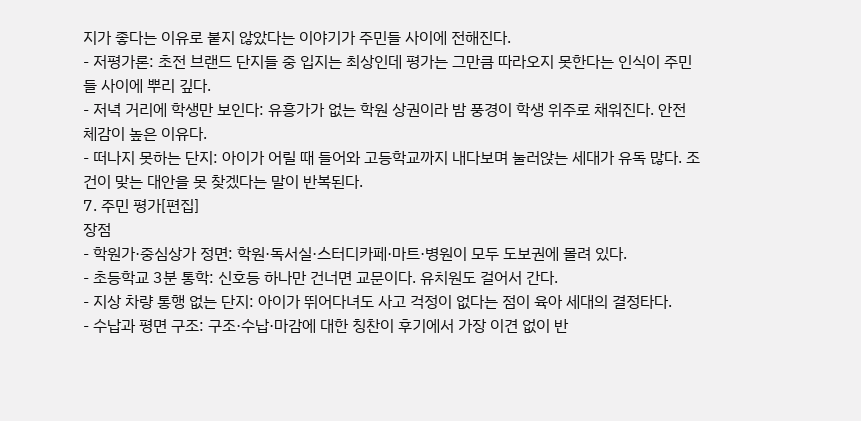지가 좋다는 이유로 붙지 않았다는 이야기가 주민들 사이에 전해진다.
- 저평가론: 초전 브랜드 단지들 중 입지는 최상인데 평가는 그만큼 따라오지 못한다는 인식이 주민들 사이에 뿌리 깊다.
- 저녁 거리에 학생만 보인다: 유흥가가 없는 학원 상권이라 밤 풍경이 학생 위주로 채워진다. 안전 체감이 높은 이유다.
- 떠나지 못하는 단지: 아이가 어릴 때 들어와 고등학교까지 내다보며 눌러앉는 세대가 유독 많다. 조건이 맞는 대안을 못 찾겠다는 말이 반복된다.
7. 주민 평가[편집]
장점
- 학원가·중심상가 정면: 학원·독서실·스터디카페·마트·병원이 모두 도보권에 몰려 있다.
- 초등학교 3분 통학: 신호등 하나만 건너면 교문이다. 유치원도 걸어서 간다.
- 지상 차량 통행 없는 단지: 아이가 뛰어다녀도 사고 걱정이 없다는 점이 육아 세대의 결정타다.
- 수납과 평면 구조: 구조·수납·마감에 대한 칭찬이 후기에서 가장 이견 없이 반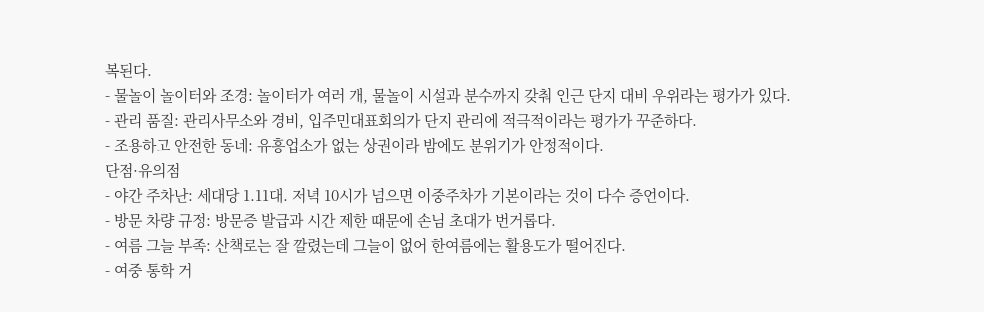복된다.
- 물놀이 놀이터와 조경: 놀이터가 여러 개, 물놀이 시설과 분수까지 갖춰 인근 단지 대비 우위라는 평가가 있다.
- 관리 품질: 관리사무소와 경비, 입주민대표회의가 단지 관리에 적극적이라는 평가가 꾸준하다.
- 조용하고 안전한 동네: 유흥업소가 없는 상권이라 밤에도 분위기가 안정적이다.
단점·유의점
- 야간 주차난: 세대당 1.11대. 저녁 10시가 넘으면 이중주차가 기본이라는 것이 다수 증언이다.
- 방문 차량 규정: 방문증 발급과 시간 제한 때문에 손님 초대가 번거롭다.
- 여름 그늘 부족: 산책로는 잘 깔렸는데 그늘이 없어 한여름에는 활용도가 떨어진다.
- 여중 통학 거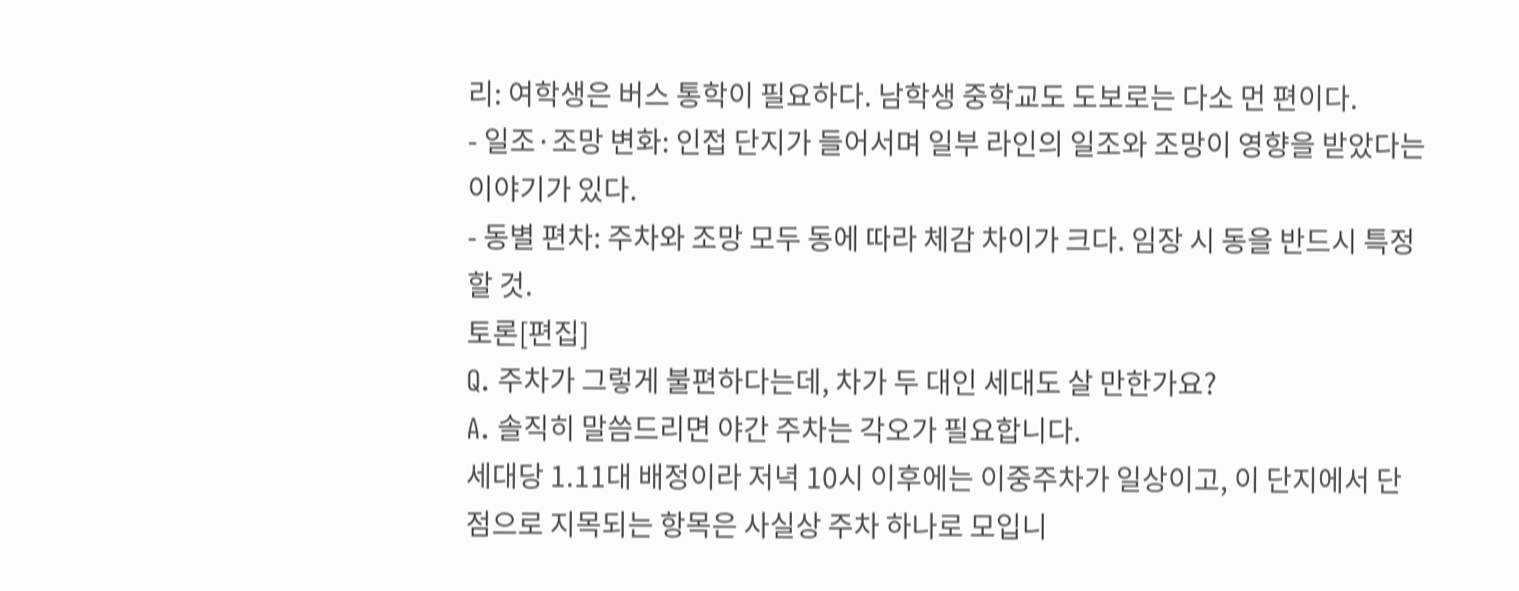리: 여학생은 버스 통학이 필요하다. 남학생 중학교도 도보로는 다소 먼 편이다.
- 일조·조망 변화: 인접 단지가 들어서며 일부 라인의 일조와 조망이 영향을 받았다는 이야기가 있다.
- 동별 편차: 주차와 조망 모두 동에 따라 체감 차이가 크다. 임장 시 동을 반드시 특정할 것.
토론[편집]
Q. 주차가 그렇게 불편하다는데, 차가 두 대인 세대도 살 만한가요?
A. 솔직히 말씀드리면 야간 주차는 각오가 필요합니다.
세대당 1.11대 배정이라 저녁 10시 이후에는 이중주차가 일상이고, 이 단지에서 단점으로 지목되는 항목은 사실상 주차 하나로 모입니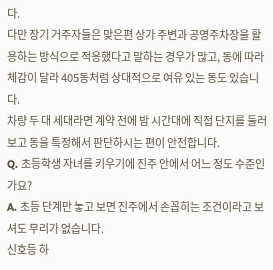다.
다만 장기 거주자들은 맞은편 상가 주변과 공영주차장을 활용하는 방식으로 적응했다고 말하는 경우가 많고, 동에 따라 체감이 달라 405동처럼 상대적으로 여유 있는 동도 있습니다.
차량 두 대 세대라면 계약 전에 밤 시간대에 직접 단지를 둘러보고 동을 특정해서 판단하시는 편이 안전합니다.
Q. 초등학생 자녀를 키우기에 진주 안에서 어느 정도 수준인가요?
A. 초등 단계만 놓고 보면 진주에서 손꼽히는 조건이라고 보셔도 무리가 없습니다.
신호등 하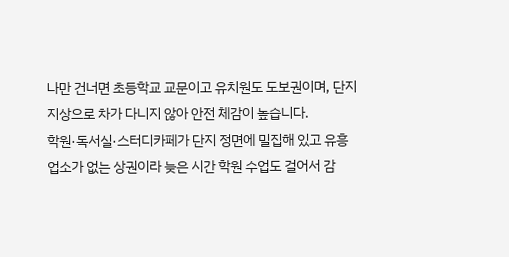나만 건너면 초등학교 교문이고 유치원도 도보권이며, 단지 지상으로 차가 다니지 않아 안전 체감이 높습니다.
학원·독서실·스터디카페가 단지 정면에 밀집해 있고 유흥업소가 없는 상권이라 늦은 시간 학원 수업도 걸어서 감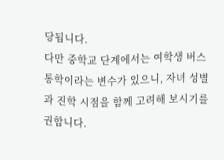당됩니다.
다만 중학교 단계에서는 여학생 버스 통학이라는 변수가 있으니, 자녀 성별과 진학 시점을 함께 고려해 보시기를 권합니다.